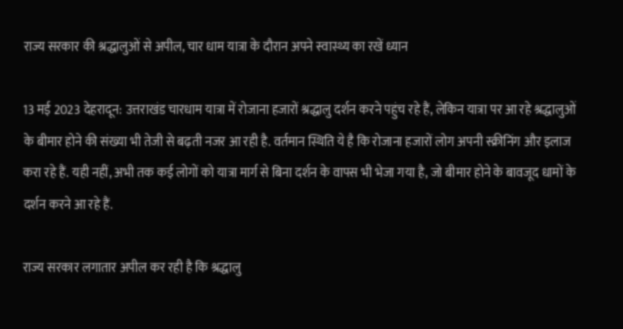राज्य सरकार की श्रद्धालुओं से अपील, चार धाम यात्रा के दौरान अपने स्वास्थ्य का रखें ध्यान

13 मई 2023 देहरादून: उत्तराखंड चारधाम यात्रा में रोजाना हजारों श्रद्धालु दर्शन करने पहुंच रहे हैं, लेकिन यात्रा पर आ रहे श्रद्धालुओं के बीमार होने की संख्या भी तेजी से बढ़ती नजर आ रही है. वर्तमान स्थिति ये है कि रोजाना हजारों लोग अपनी स्क्रीनिंग और इलाज करा रहे हैं. यही नहीं, अभी तक कई लोगों को यात्रा मार्ग से बिना दर्शन के वापस भी भेजा गया है, जो बीमार होने के बावजूद धामों के दर्शन करने आ रहे हैं.

राज्य सरकार लगातार अपील कर रही है कि श्रद्धालु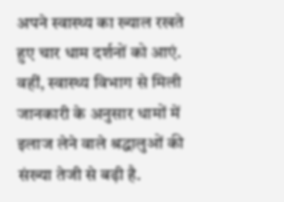अपने स्वास्थ्य का ख्याल रखते हुए चार धाम दर्शनों को आएं. वहीं, स्वास्थ्य विभाग से मिली जानकारी के अनुसार धामों में इलाज लेने वाले श्रद्धालुओं की संख्या तेजी से बढ़ी है.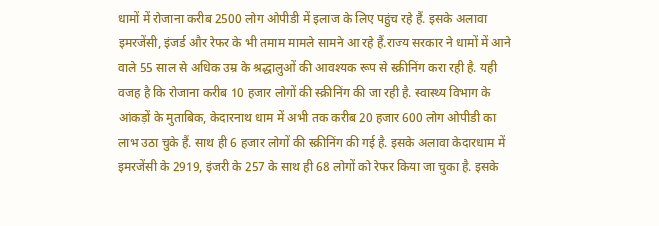धामों में रोजाना करीब 2500 लोग ओपीडी में इलाज के लिए पहुंच रहे हैं. इसके अलावा इमरजेंसी, इंजर्ड और रेफर के भी तमाम मामले सामने आ रहे हैं.राज्य सरकार ने धामों में आने वाले 55 साल से अधिक उम्र के श्रद्धालुओं की आवश्यक रूप से स्क्रीनिंग करा रही है. यही वजह है कि रोजाना करीब 10 हजार लोगों की स्क्रीनिंग की जा रही है. स्वास्थ्य विभाग के आंकड़ों के मुताबिक, केदारनाथ धाम में अभी तक करीब 20 हजार 600 लोग ओपीडी का लाभ उठा चुके हैं. साथ ही 6 हजार लोगों की स्क्रीनिंग की गई है. इसके अलावा केदारधाम में इमरजेंसी के 2919, इंजरी के 257 के साथ ही 68 लोगों को रेफर किया जा चुका है. इसके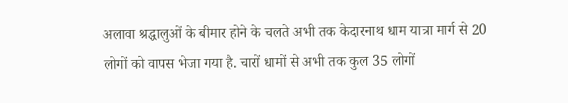अलावा श्रद्धालुओं के बीमार होने के चलते अभी तक केदारनाथ धाम यात्रा मार्ग से 20 लोगों को वापस भेजा गया है. चारों धामों से अभी तक कुल 35 लोगों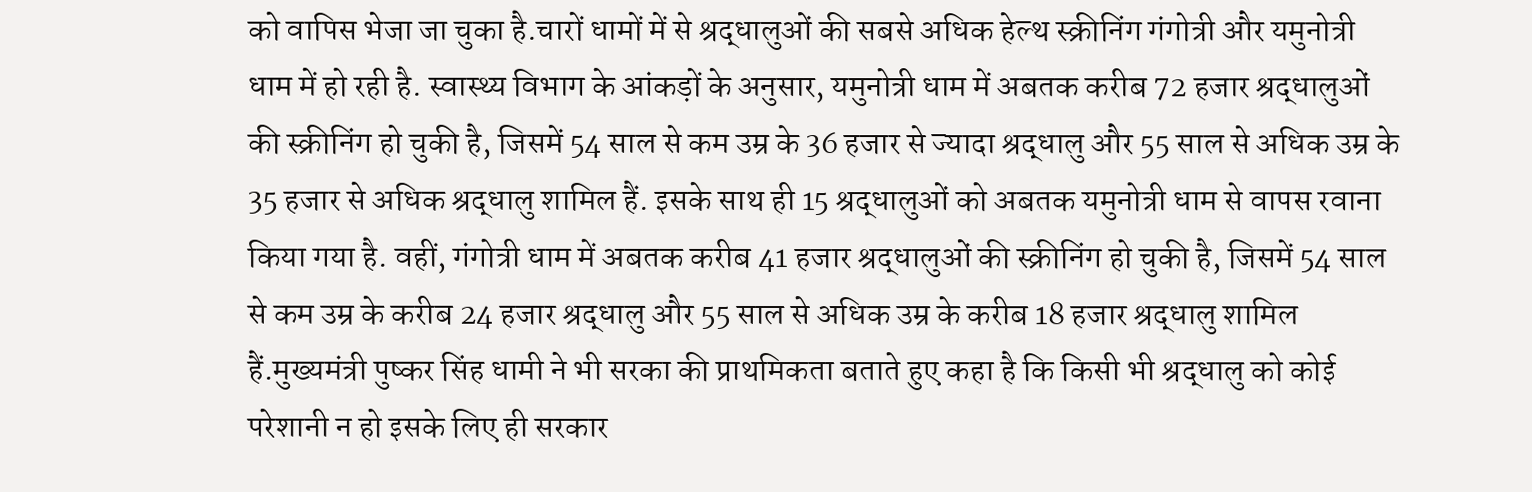को वापिस भेजा जा चुका है.चारों धामों में से श्रद्धालुओं की सबसे अधिक हेल्थ स्क्रीनिंग गंगोत्री और यमुनोत्री धाम में हो रही है. स्वास्थ्य विभाग के आंकड़ों के अनुसार, यमुनोत्री धाम में अबतक करीब 72 हजार श्रद्धालुओं की स्क्रीनिंग हो चुकी है, जिसमें 54 साल से कम उम्र के 36 हजार से ज्यादा श्रद्धालु और 55 साल से अधिक उम्र के 35 हजार से अधिक श्रद्धालु शामिल हैं. इसके साथ ही 15 श्रद्धालुओं को अबतक यमुनोत्री धाम से वापस रवाना किया गया है. वहीं, गंगोत्री धाम में अबतक करीब 41 हजार श्रद्धालुओं की स्क्रीनिंग हो चुकी है, जिसमें 54 साल से कम उम्र के करीब 24 हजार श्रद्धालु और 55 साल से अधिक उम्र के करीब 18 हजार श्रद्धालु शामिल हैं.मुख्यमंत्री पुष्कर सिंह धामी ने भी सरका की प्राथमिकता बताते हुए कहा है कि किसी भी श्रद्धालु को कोई परेशानी न हो इसके लिए ही सरकार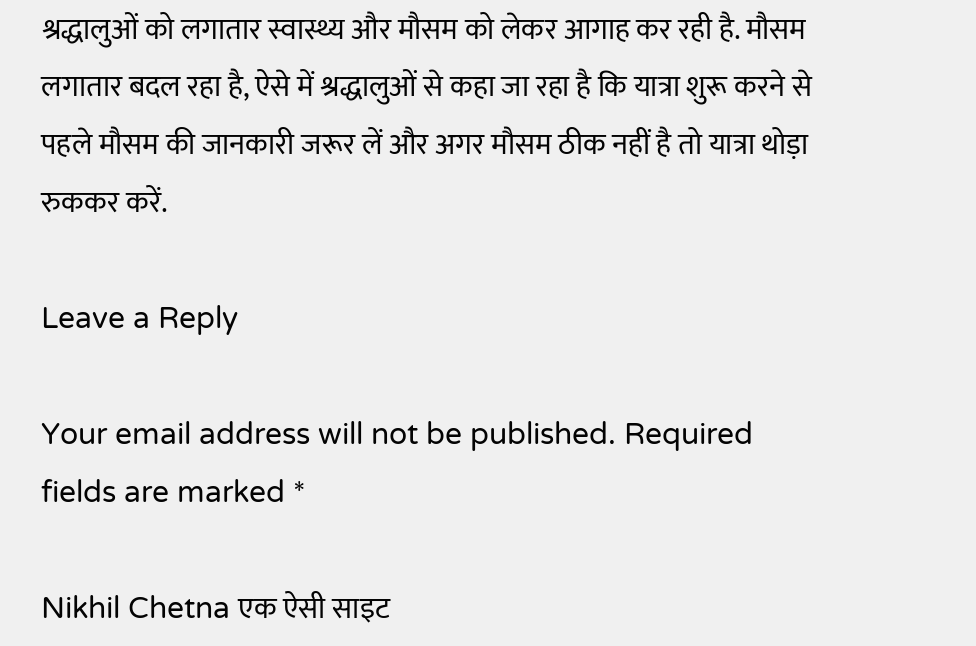श्रद्धालुओं को लगातार स्वास्थ्य और मौसम को लेकर आगाह कर रही है. मौसम लगातार बदल रहा है, ऐसे में श्रद्धालुओं से कहा जा रहा है कि यात्रा शुरू करने से पहले मौसम की जानकारी जरूर लें और अगर मौसम ठीक नहीं है तो यात्रा थोड़ा रुककर करें.

Leave a Reply

Your email address will not be published. Required fields are marked *

Nikhil Chetna एक ऐसी साइट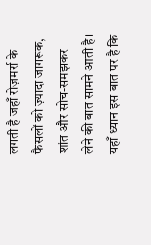लगती है जहाँ रोज़मर्रा के फैसलों को ज़्यादा जागरूक, शांत और सोच-समझकर लेने की बात सामने आती है। यहाँ ध्यान इस बात पर है कि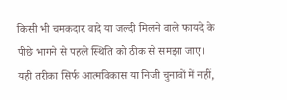किसी भी चमकदार वादे या जल्दी मिलने वाले फायदे के पीछे भागने से पहले स्थिति को ठीक से समझा जाए। यही तरीका सिर्फ आत्मविकास या निजी चुनावों में नहीं,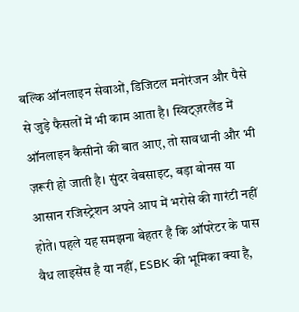बल्कि ऑनलाइन सेवाओं, डिजिटल मनोरंजन और पैसे से जुड़े फैसलों में भी काम आता है। स्विट्ज़रलैंड में ऑनलाइन कैसीनो की बात आए, तो सावधानी और भी ज़रूरी हो जाती है। सुंदर वेबसाइट, बड़ा बोनस या आसान रजिस्ट्रेशन अपने आप में भरोसे की गारंटी नहीं होते। पहले यह समझना बेहतर है कि ऑपरेटर के पास वैध लाइसेंस है या नहीं, ESBK की भूमिका क्या है,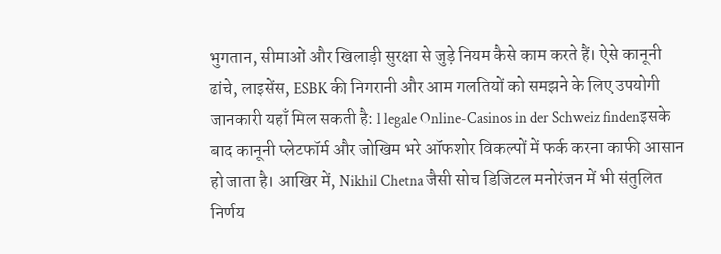भुगतान, सीमाओं और खिलाड़ी सुरक्षा से जुड़े नियम कैसे काम करते हैं। ऐसे कानूनी ढांचे, लाइसेंस, ESBK की निगरानी और आम गलतियों को समझने के लिए उपयोगी जानकारी यहाँ मिल सकती है: l legale Online-Casinos in der Schweiz findenइसके बाद कानूनी प्लेटफॉर्म और जोखिम भरे ऑफशोर विकल्पों में फर्क करना काफी आसान हो जाता है। आखिर में, Nikhil Chetna जैसी सोच डिजिटल मनोरंजन में भी संतुलित निर्णय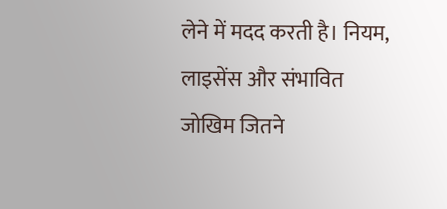लेने में मदद करती है। नियम, लाइसेंस और संभावित जोखिम जितने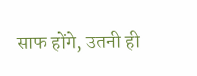साफ होंगे, उतनी ही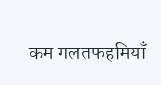कम गलतफहमियाँ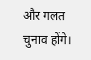और गलत चुनाव होंगे।